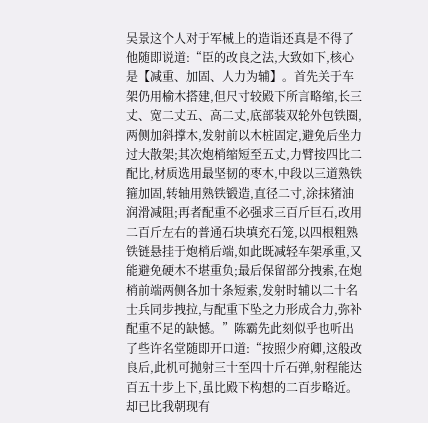吴景这个人对于军械上的造诣还真是不得了他随即说道:“臣的改良之法,大致如下,核心是【减重、加固、人力为辅】。首先关于车架仍用榆木搭建,但尺寸较殿下所言略缩,长三丈、宽二丈五、高二丈,底部装双轮外包铁圈,两侧加斜撑木,发射前以木桩固定,避免后坐力过大散架;其次炮梢缩短至五丈,力臂按四比二配比,材质选用最坚韧的枣木,中段以三道熟铁箍加固,转轴用熟铁锻造,直径二寸,涂抹猪油润滑减阻;再者配重不必强求三百斤巨石,改用二百斤左右的普通石块填充石笼,以四根粗熟铁链悬挂于炮梢后端,如此既减轻车架承重,又能避免硬木不堪重负;最后保留部分拽索,在炮梢前端两侧各加十条短索,发射时辅以二十名士兵同步拽拉,与配重下坠之力形成合力,弥补配重不足的缺憾。”陈霸先此刻似乎也听出了些许名堂随即开口道:“按照少府卿,这般改良后,此机可抛射三十至四十斤石弹,射程能达百五十步上下,虽比殿下构想的二百步略近。却已比我朝现有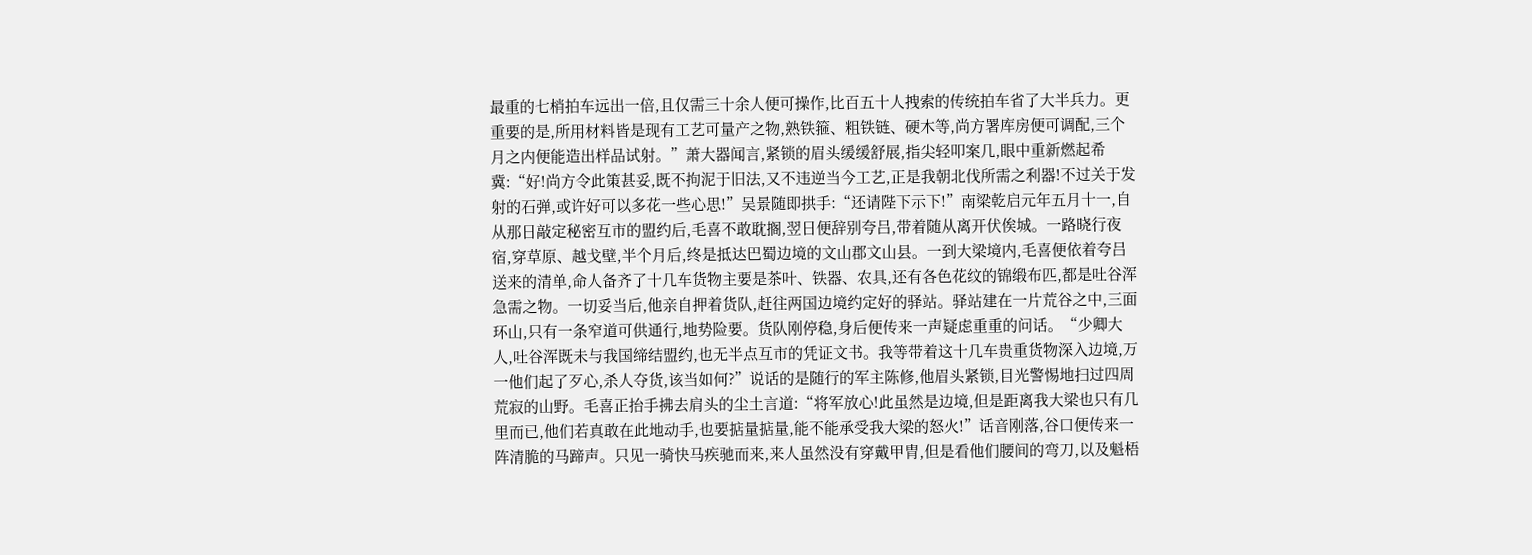最重的七梢拍车远出一倍,且仅需三十余人便可操作,比百五十人拽索的传统拍车省了大半兵力。更重要的是,所用材料皆是现有工艺可量产之物,熟铁箍、粗铁链、硬木等,尚方署库房便可调配,三个月之内便能造出样品试射。”萧大器闻言,紧锁的眉头缓缓舒展,指尖轻叩案几,眼中重新燃起希冀:“好!尚方令此策甚妥,既不拘泥于旧法,又不违逆当今工艺,正是我朝北伐所需之利器!不过关于发射的石弹,或许好可以多花一些心思!”吴景随即拱手:“还请陛下示下!”南梁乾启元年五月十一,自从那日敲定秘密互市的盟约后,毛喜不敢耽搁,翌日便辞别夸吕,带着随从离开伏俟城。一路晓行夜宿,穿草原、越戈壁,半个月后,终是抵达巴蜀边境的文山郡文山县。一到大梁境内,毛喜便依着夸吕送来的清单,命人备齐了十几车货物主要是茶叶、铁器、农具,还有各色花纹的锦缎布匹,都是吐谷浑急需之物。一切妥当后,他亲自押着货队,赶往两国边境约定好的驿站。驿站建在一片荒谷之中,三面环山,只有一条窄道可供通行,地势险要。货队刚停稳,身后便传来一声疑虑重重的问话。“少卿大人,吐谷浑既未与我国缔结盟约,也无半点互市的凭证文书。我等带着这十几车贵重货物深入边境,万一他们起了歹心,杀人夺货,该当如何?”说话的是随行的军主陈修,他眉头紧锁,目光警惕地扫过四周荒寂的山野。毛喜正抬手拂去肩头的尘土言道:“将军放心!此虽然是边境,但是距离我大梁也只有几里而已,他们若真敢在此地动手,也要掂量掂量,能不能承受我大梁的怒火!”话音刚落,谷口便传来一阵清脆的马蹄声。只见一骑快马疾驰而来,来人虽然没有穿戴甲胄,但是看他们腰间的弯刀,以及魁梧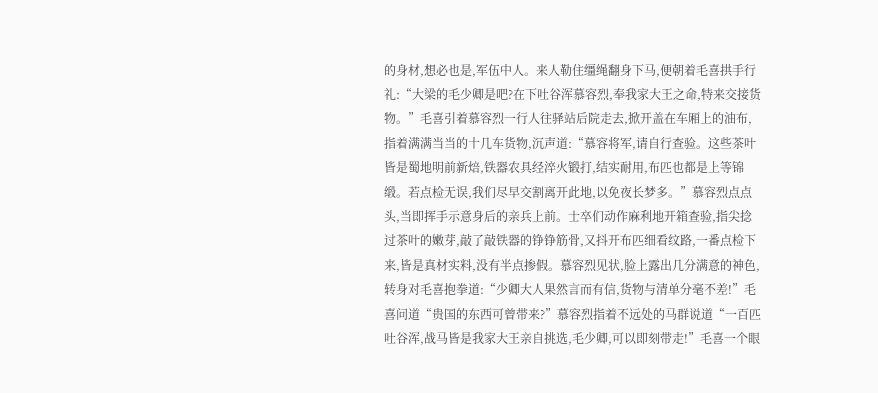的身材,想必也是,军伍中人。来人勒住缰绳翻身下马,便朝着毛喜拱手行礼:“大梁的毛少卿是吧?在下吐谷浑慕容烈,奉我家大王之命,特来交接货物。”毛喜引着慕容烈一行人往驿站后院走去,掀开盖在车厢上的油布,指着满满当当的十几车货物,沉声道:“慕容将军,请自行查验。这些茶叶皆是蜀地明前新焙,铁器农具经淬火锻打,结实耐用,布匹也都是上等锦缎。若点检无误,我们尽早交割离开此地,以免夜长梦多。”慕容烈点点头,当即挥手示意身后的亲兵上前。士卒们动作麻利地开箱查验,指尖捻过茶叶的嫩芽,敲了敲铁器的铮铮筋骨,又抖开布匹细看纹路,一番点检下来,皆是真材实料,没有半点掺假。慕容烈见状,脸上露出几分满意的神色,转身对毛喜抱拳道:“少卿大人果然言而有信,货物与清单分毫不差!”毛喜问道“贵国的东西可曾带来?”慕容烈指着不远处的马群说道“一百匹吐谷浑,战马皆是我家大王亲自挑选,毛少卿,可以即刻带走!”毛喜一个眼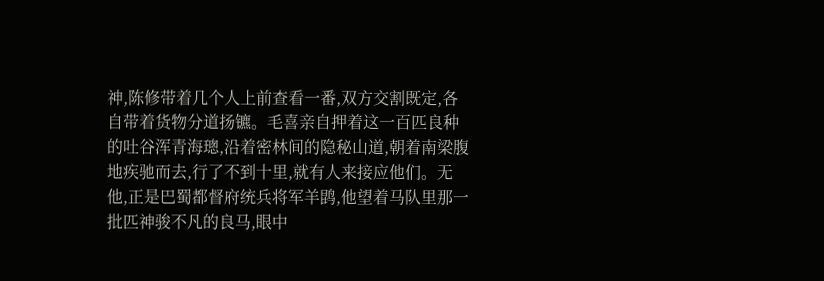神,陈修带着几个人上前查看一番,双方交割既定,各自带着货物分道扬镳。毛喜亲自押着这一百匹良种的吐谷浑青海璁,沿着密林间的隐秘山道,朝着南梁腹地疾驰而去,行了不到十里,就有人来接应他们。无他,正是巴蜀都督府统兵将军羊鹍,他望着马队里那一批匹神骏不凡的良马,眼中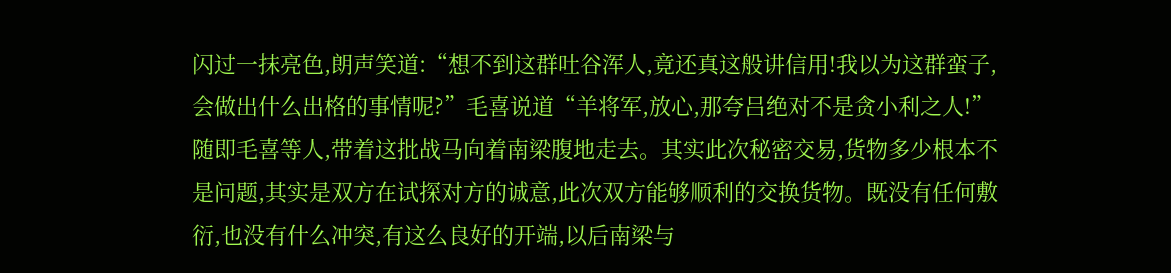闪过一抹亮色,朗声笑道:“想不到这群吐谷浑人,竟还真这般讲信用!我以为这群蛮子,会做出什么出格的事情呢?”毛喜说道“羊将军,放心,那夸吕绝对不是贪小利之人!”随即毛喜等人,带着这批战马向着南梁腹地走去。其实此次秘密交易,货物多少根本不是问题,其实是双方在试探对方的诚意,此次双方能够顺利的交换货物。既没有任何敷衍,也没有什么冲突,有这么良好的开端,以后南梁与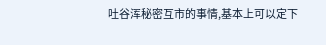吐谷浑秘密互市的事情,基本上可以定下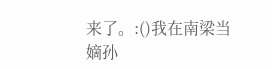来了。:()我在南梁当嫡孙